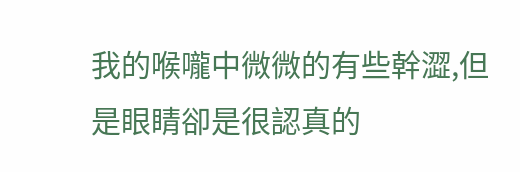我的喉嚨中微微的有些幹澀,但是眼睛卻是很認真的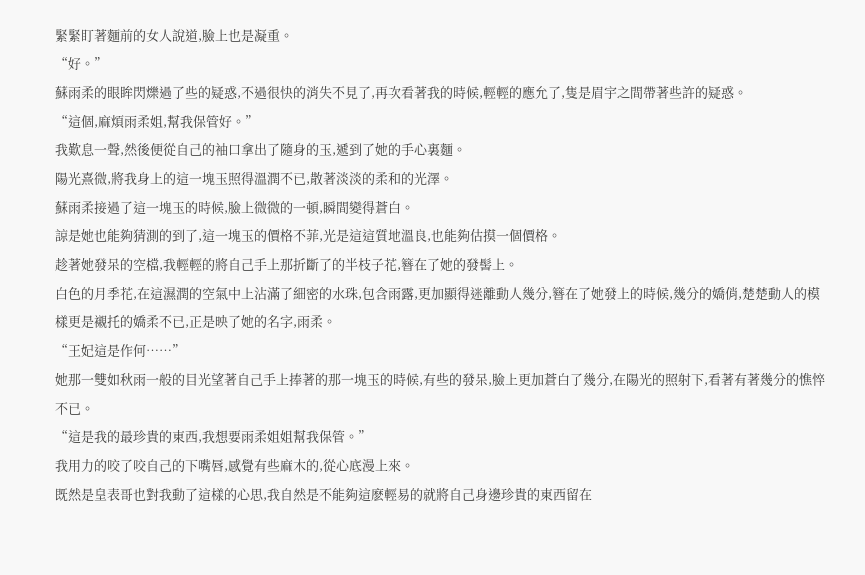緊緊盯著麵前的女人說道,臉上也是凝重。
“好。”
蘇雨柔的眼眸閃爍過了些的疑惑,不過很快的消失不見了,再次看著我的時候,輕輕的應允了,隻是眉宇之間帶著些許的疑惑。
“這個,麻煩雨柔姐,幫我保管好。”
我歎息一聲,然後便從自己的袖口拿出了隨身的玉,遞到了她的手心裏麵。
陽光熹微,將我身上的這一塊玉照得溫潤不已,散著淡淡的柔和的光澤。
蘇雨柔接過了這一塊玉的時候,臉上微微的一頓,瞬間變得蒼白。
諒是她也能夠猜測的到了,這一塊玉的價格不菲,光是這這質地溫良,也能夠估摸一個價格。
趁著她發呆的空檔,我輕輕的將自己手上那折斷了的半枝子花,簪在了她的發髻上。
白色的月季花,在這濕潤的空氣中上沾滿了細密的水珠,包含雨露,更加顯得迷離動人幾分,簪在了她發上的時候,幾分的嬌俏,楚楚動人的模樣更是襯托的嬌柔不已,正是映了她的名字,雨柔。
“王妃這是作何……”
她那一雙如秋雨一般的目光望著自己手上捧著的那一塊玉的時候,有些的發呆,臉上更加蒼白了幾分,在陽光的照射下,看著有著幾分的憔悴不已。
“這是我的最珍貴的東西,我想要雨柔姐姐幫我保管。”
我用力的咬了咬自己的下嘴唇,感覺有些麻木的,從心底漫上來。
既然是皇表哥也對我動了這樣的心思,我自然是不能夠這麽輕易的就將自己身邊珍貴的東西留在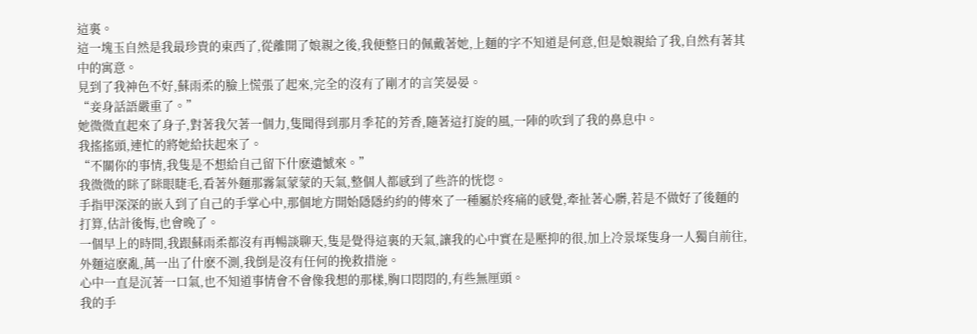這裏。
這一塊玉自然是我最珍貴的東西了,從離開了娘親之後,我便整日的佩戴著她,上麵的字不知道是何意,但是娘親給了我,自然有著其中的寓意。
見到了我神色不好,蘇雨柔的臉上慌張了起來,完全的沒有了剛才的言笑晏晏。
“妾身話語嚴重了。”
她微微直起來了身子,對著我欠著一個力,隻聞得到那月季花的芳香,隨著這打旋的風,一陣的吹到了我的鼻息中。
我搖搖頭,連忙的將她給扶起來了。
“不關你的事情,我隻是不想給自己留下什麽遺憾來。”
我微微的眯了眯眼睫毛,看著外麵那霧氣蒙蒙的天氣,整個人都感到了些許的恍惚。
手指甲深深的嵌入到了自己的手掌心中,那個地方開始隱隱約約的傳來了一種屬於疼痛的感覺,牽扯著心髒,若是不做好了後麵的打算,估計後悔,也會晚了。
一個早上的時間,我跟蘇雨柔都沒有再暢談聊天,隻是覺得這裏的天氣,讓我的心中實在是壓抑的很,加上冷景堔隻身一人獨自前往,外麵這麽亂,萬一出了什麽不測,我倒是沒有任何的挽救措施。
心中一直是沉著一口氣,也不知道事情會不會像我想的那樣,胸口悶悶的,有些無厘頭。
我的手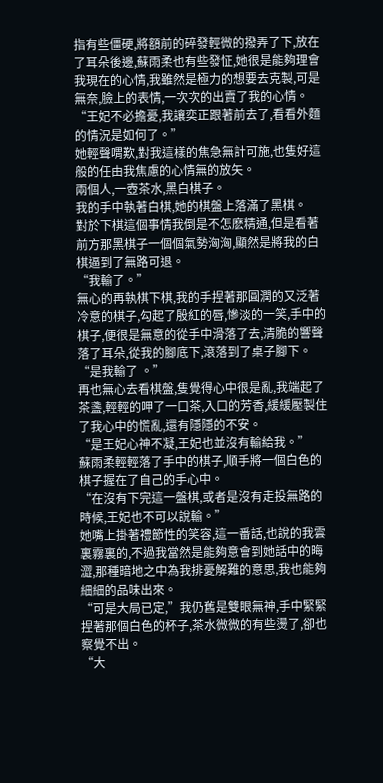指有些僵硬,將額前的碎發輕微的撥弄了下,放在了耳朵後邊,蘇雨柔也有些發怔,她很是能夠理會我現在的心情,我雖然是極力的想要去克製,可是無奈,臉上的表情,一次次的出賣了我的心情。
“王妃不必擔憂,我讓奕正跟著前去了,看看外麵的情況是如何了。”
她輕聲喟歎,對我這樣的焦急無計可施,也隻好這般的任由我焦慮的心情無的放矢。
兩個人,一壺茶水,黑白棋子。
我的手中執著白棋,她的棋盤上落滿了黑棋。
對於下棋這個事情我倒是不怎麽精通,但是看著前方那黑棋子一個個氣勢洶洶,顯然是將我的白棋逼到了無路可退。
“我輸了。”
無心的再執棋下棋,我的手捏著那圓潤的又泛著冷意的棋子,勾起了殷紅的唇,慘淡的一笑,手中的棋子,便很是無意的從手中滑落了去,清脆的響聲落了耳朵,從我的腳底下,滾落到了桌子腳下。
“是我輸了 。”
再也無心去看棋盤,隻覺得心中很是亂,我端起了茶盞,輕輕的呷了一口茶,入口的芳香,緩緩壓製住了我心中的慌亂,還有隱隱的不安。
“是王妃心神不凝,王妃也並沒有輸給我。”
蘇雨柔輕輕落了手中的棋子,順手將一個白色的棋子握在了自己的手心中。
“在沒有下完這一盤棋,或者是沒有走投無路的時候,王妃也不可以說輸。”
她嘴上掛著禮節性的笑容,這一番話,也說的我雲裏霧裏的,不過我當然是能夠意會到她話中的晦澀,那種暗地之中為我排憂解難的意思,我也能夠細細的品味出來。
“可是大局已定,”我仍舊是雙眼無神,手中緊緊捏著那個白色的杯子,茶水微微的有些燙了,卻也察覺不出。
“大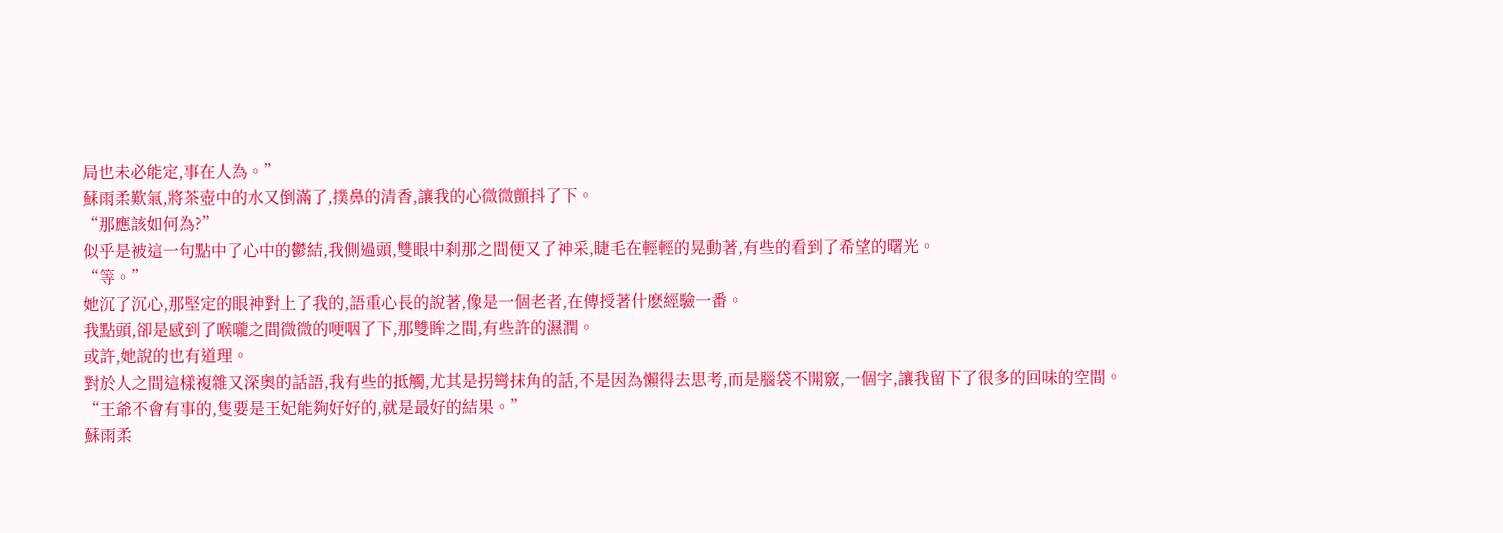局也未必能定,事在人為。”
蘇雨柔歎氣,將茶壺中的水又倒滿了,撲鼻的清香,讓我的心微微顫抖了下。
“那應該如何為?”
似乎是被這一句點中了心中的鬱結,我側過頭,雙眼中刹那之間便又了神采,睫毛在輕輕的晃動著,有些的看到了希望的曙光。
“等。”
她沉了沉心,那堅定的眼神對上了我的,語重心長的說著,像是一個老者,在傳授著什麽經驗一番。
我點頭,卻是感到了喉嚨之間微微的哽咽了下,那雙眸之間,有些許的濕潤。
或許,她說的也有道理。
對於人之間這樣複雜又深奧的話語,我有些的抵觸,尤其是拐彎抹角的話,不是因為懶得去思考,而是腦袋不開竅,一個字,讓我留下了很多的回味的空間。
“王爺不會有事的,隻要是王妃能夠好好的,就是最好的結果。”
蘇雨柔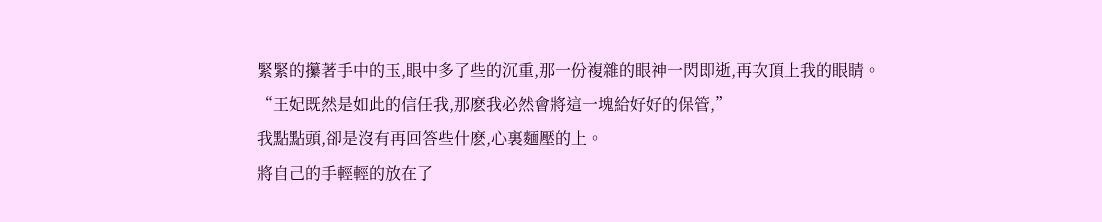緊緊的攥著手中的玉,眼中多了些的沉重,那一份複雜的眼神一閃即逝,再次頂上我的眼睛。
“王妃既然是如此的信任我,那麽我必然會將這一塊給好好的保管,”
我點點頭,卻是沒有再回答些什麽,心裏麵壓的上。
將自己的手輕輕的放在了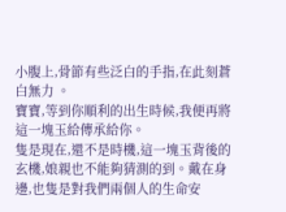小腹上,骨節有些泛白的手指,在此刻蒼白無力 。
寶寶,等到你順利的出生時候,我便再將這一塊玉給傳承給你。
隻是現在,還不是時機,這一塊玉背後的玄機,娘親也不能夠猜測的到。戴在身邊,也隻是對我們兩個人的生命安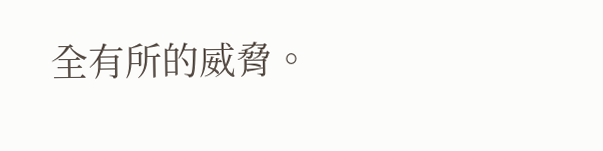全有所的威脅。